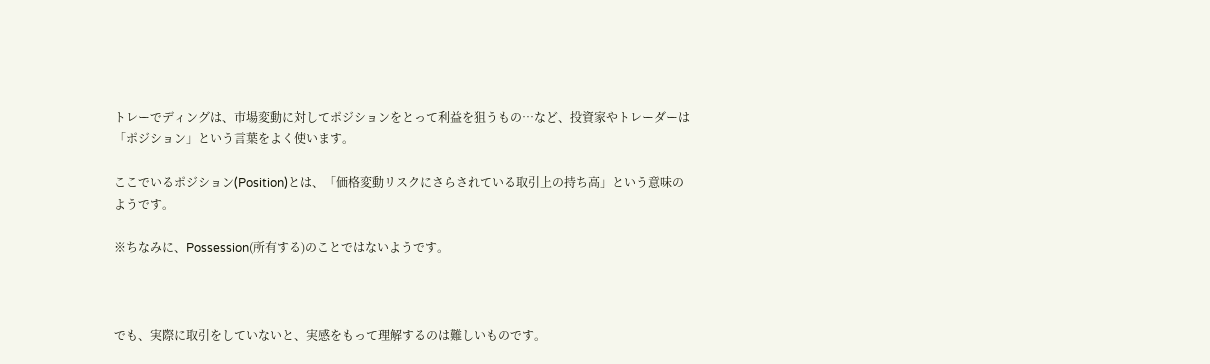トレーでディングは、市場変動に対してポジションをとって利益を狙うもの…など、投資家やトレーダーは「ポジション」という言葉をよく使います。

ここでいるポジション(Position)とは、「価格変動リスクにさらされている取引上の持ち高」という意味のようです。

※ちなみに、Possession(所有する)のことではないようです。



でも、実際に取引をしていないと、実感をもって理解するのは難しいものです。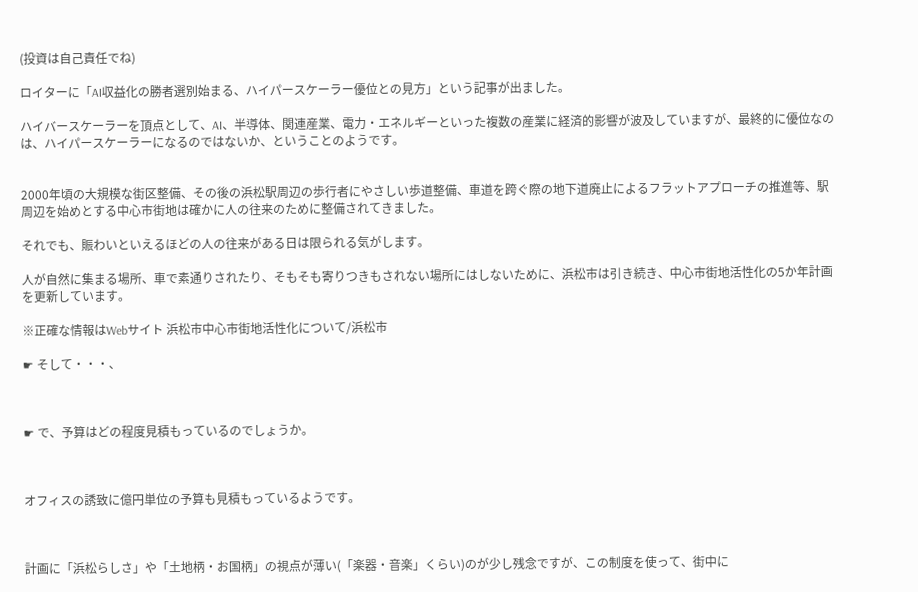(投資は自己責任でね)

ロイターに「AI収益化の勝者選別始まる、ハイパースケーラー優位との見方」という記事が出ました。

ハイバースケーラーを頂点として、AI、半導体、関連産業、電力・エネルギーといった複数の産業に経済的影響が波及していますが、最終的に優位なのは、ハイパースケーラーになるのではないか、ということのようです。


2000年頃の大規模な街区整備、その後の浜松駅周辺の歩行者にやさしい歩道整備、車道を跨ぐ際の地下道廃止によるフラットアプローチの推進等、駅周辺を始めとする中心市街地は確かに人の往来のために整備されてきました。

それでも、賑わいといえるほどの人の往来がある日は限られる気がします。

人が自然に集まる場所、車で素通りされたり、そもそも寄りつきもされない場所にはしないために、浜松市は引き続き、中心市街地活性化の5か年計画を更新しています。

※正確な情報はWebサイト 浜松市中心市街地活性化について/浜松市

☛ そして・・・、



☛ で、予算はどの程度見積もっているのでしょうか。



オフィスの誘致に億円単位の予算も見積もっているようです。



計画に「浜松らしさ」や「土地柄・お国柄」の視点が薄い(「楽器・音楽」くらい)のが少し残念ですが、この制度を使って、街中に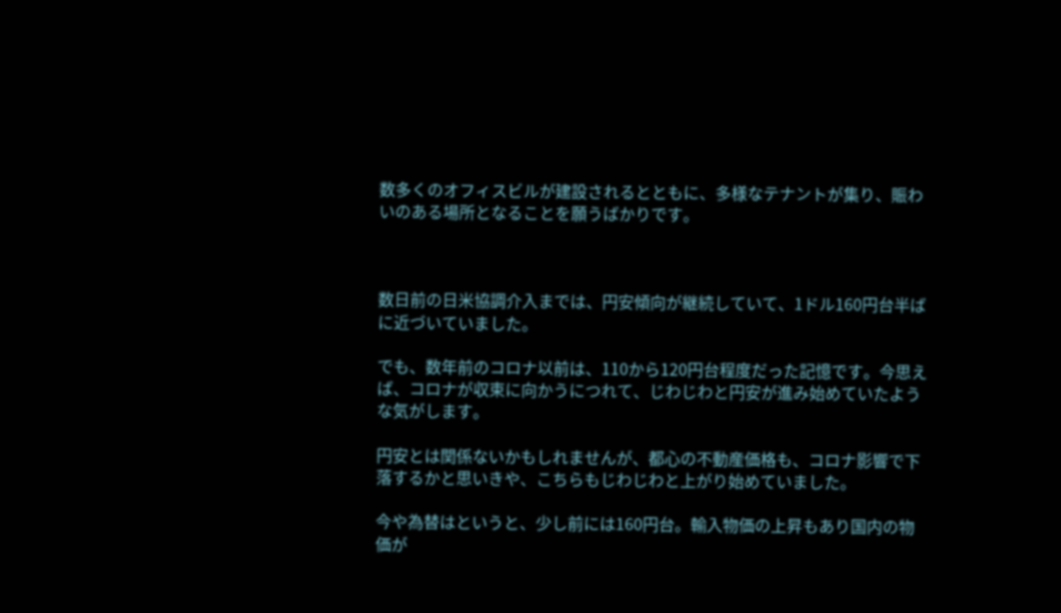数多くのオフィスビルが建設されるとともに、多様なテナントが集り、賑わいのある場所となることを願うばかりです。



数日前の日米協調介入までは、円安傾向が継続していて、1ドル160円台半ばに近づいていました。

でも、数年前のコロナ以前は、110から120円台程度だった記憶です。今思えば、コロナが収束に向かうにつれて、じわじわと円安が進み始めていたような気がします。

円安とは関係ないかもしれませんが、都心の不動産価格も、コロナ影響で下落するかと思いきや、こちらもじわじわと上がり始めていました。

今や為替はというと、少し前には160円台。輸入物価の上昇もあり国内の物価が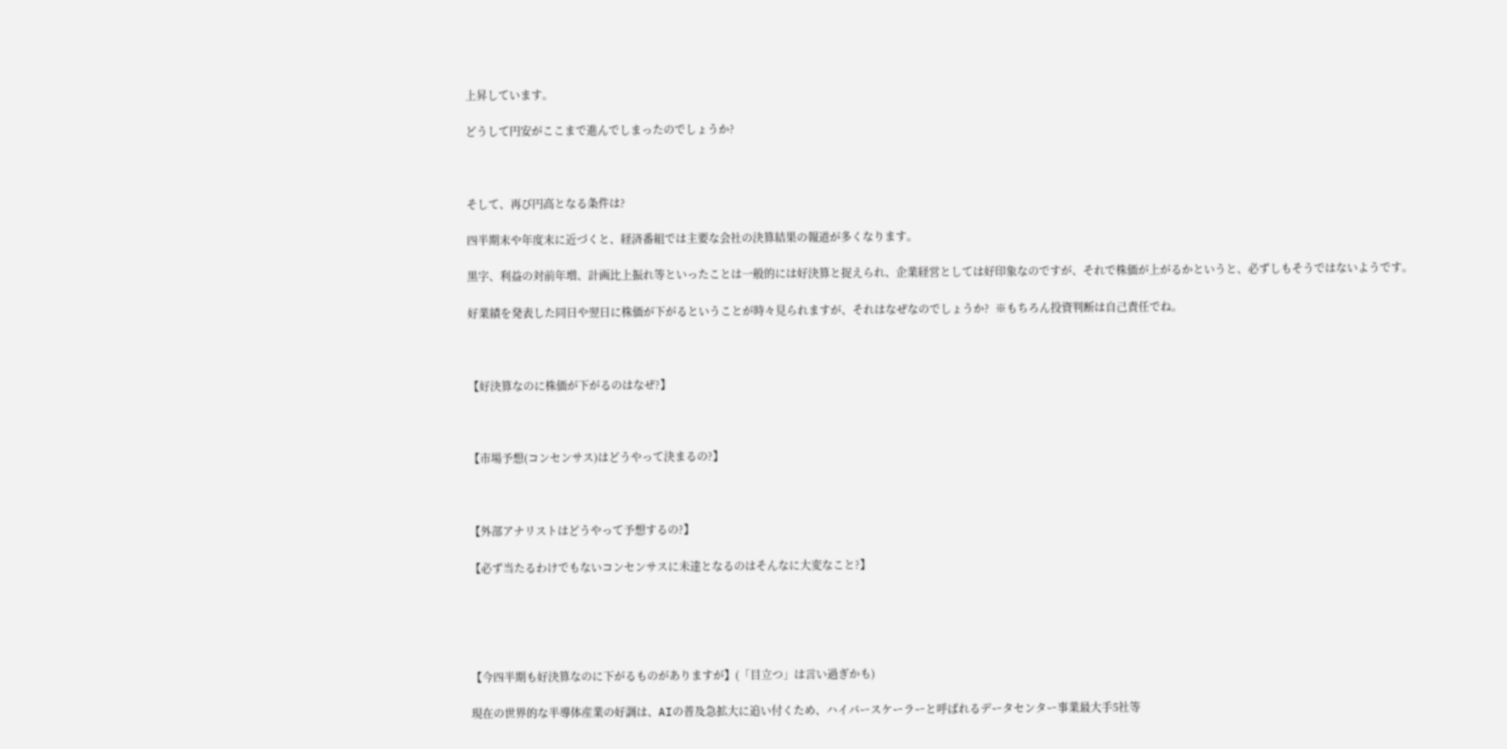上昇しています。

どうして円安がここまで進んでしまったのでしょうか?



そして、再び円高となる条件は?

四半期末や年度末に近づくと、経済番組では主要な会社の決算結果の報道が多くなります。

黒字、利益の対前年増、計画比上振れ等といったことは一般的には好決算と捉えられ、企業経営としては好印象なのですが、それで株価が上がるかというと、必ずしもそうではないようです。

好業績を発表した同日や翌日に株価が下がるということが時々見られますが、それはなぜなのでしょうか?  ※もちろん投資判断は自己責任でね。



【好決算なのに株価が下がるのはなぜ?】



【市場予想(コンセンサス)はどうやって決まるの?】



【外部アナリストはどうやって予想するの?】

【必ず当たるわけでもないコンセンサスに未達となるのはそんなに大変なこと?】





【今四半期も好決算なのに下がるものがありますが】(「目立つ」は言い過ぎかも)

現在の世界的な半導体産業の好調は、AIの普及急拡大に追い付くため、ハイパースケーラーと呼ばれるデータセンター事業最大手5社等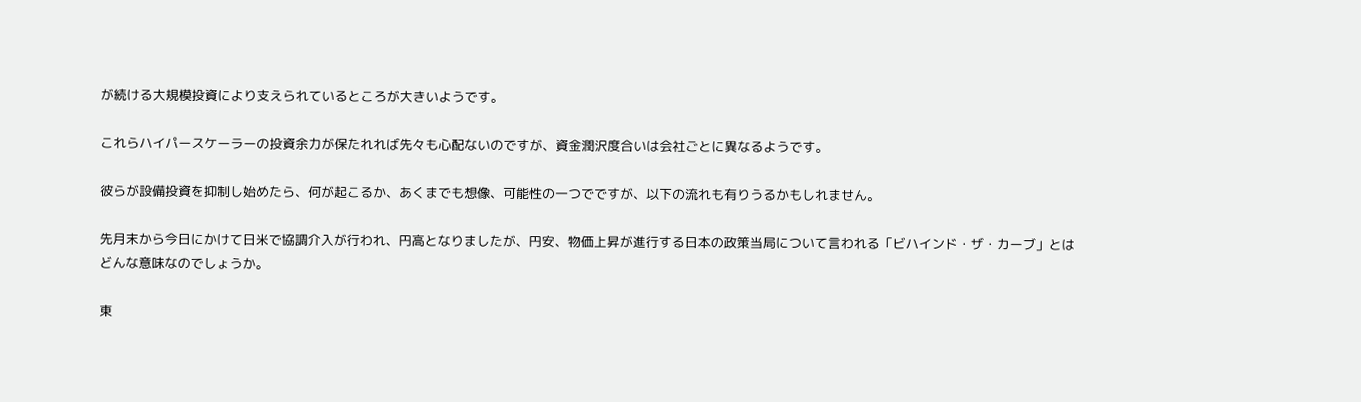が続ける大規模投資により支えられているところが大きいようです。

これらハイパースケーラーの投資余力が保たれれば先々も心配ないのですが、資金潤沢度合いは会社ごとに異なるようです。

彼らが設備投資を抑制し始めたら、何が起こるか、あくまでも想像、可能性の一つでですが、以下の流れも有りうるかもしれません。

先月末から今日にかけて日米で協調介入が行われ、円高となりましたが、円安、物価上昇が進行する日本の政策当局について言われる「ビハインド・ザ・カーブ」とはどんな意味なのでしょうか。

東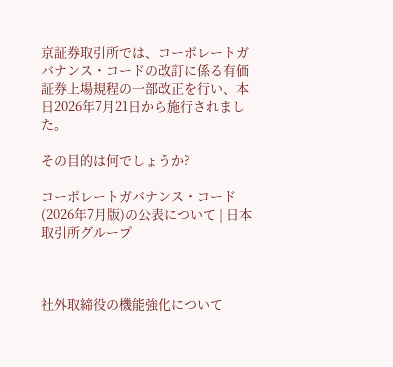京証券取引所では、コーポレートガバナンス・コードの改訂に係る有価証券上場規程の一部改正を行い、本日2026年7月21日から施行されました。

その目的は何でしょうか?

コーポレートガバナンス・コード(2026年7月版)の公表について | 日本取引所グループ



社外取締役の機能強化について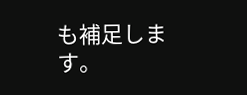も補足します。